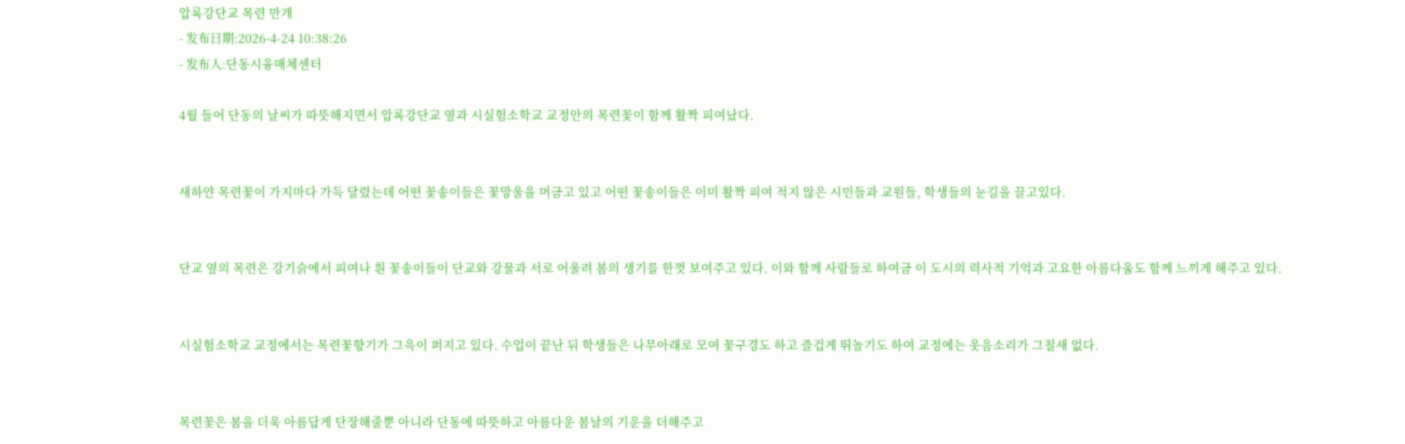압록강단교 목련 만개
- 发布日期:2026-4-24 10:38:26
- 发布人:단동시융매체센터

4월 들어 단동의 날씨가 따뜻해지면서 압록강단교 옆과 시실험소학교 교정안의 목련꽃이 함께 활짝 피여났다.


새하얀 목련꽃이 가지마다 가득 달렸는데 어떤 꽃송이들은 꽃망울을 머금고 있고 어떤 꽃송이들은 이미 활짝 피여 적지 않은 시민들과 교원들, 학생들의 눈길을 끌고있다.


단교 옆의 목련은 강기슭에서 피여나 흰 꽃송이들이 단교와 강물과 서로 어울려 봄의 생기를 한껏 보여주고 있다. 이와 함께 사람들로 하여금 이 도시의 력사적 기억과 고요한 아름다움도 함께 느끼게 해주고 있다.


시실험소학교 교정에서는 목련꽃향기가 그윽이 퍼지고 있다. 수업이 끝난 뒤 학생들은 나무아래로 모여 꽃구경도 하고 즐겁게 뛰놀기도 하여 교정에는 웃음소리가 그칠새 없다.


목련꽃은 봄을 더욱 아름답게 단장해줄뿐 아니라 단동에 따뜻하고 아름다운 봄날의 기운을 더해주고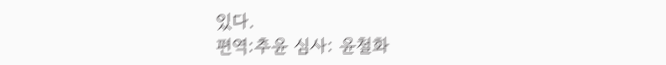있다.
편역:추윤 심사: 윤철화